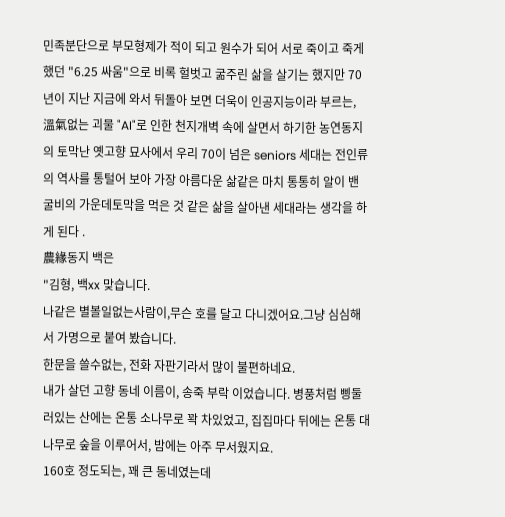민족분단으로 부모형제가 적이 되고 원수가 되어 서로 죽이고 죽게했던 "6.25 싸움"으로 비록 헐벗고 굶주린 삶을 살기는 했지만 70년이 지난 지금에 와서 뒤돌아 보면 더욱이 인공지능이라 부르는, 溫氣없는 괴물 "AI"로 인한 천지개벽 속에 살면서 하기한 농연동지의 토막난 옛고향 묘사에서 우리 70이 넘은 seniors 세대는 전인류의 역사를 통털어 보아 가장 아름다운 삶같은 마치 통통히 알이 밴 굴비의 가운데토막을 먹은 것 같은 삶을 살아낸 세대라는 생각을 하게 된다 .
農緣동지 백은
"김형, 백xx 맞습니다.
나같은 별볼일없는사람이,무슨 호를 달고 다니겠어요.그냥 심심해서 가명으로 붙여 봤습니다.
한문을 쓸수없는, 전화 자판기라서 많이 불편하네요.
내가 살던 고향 동네 이름이, 송죽 부락 이었습니다. 병풍처럼 삥둘러있는 산에는 온통 소나무로 꽉 차있었고, 집집마다 뒤에는 온통 대나무로 숲을 이루어서, 밤에는 아주 무서웠지요.
160호 정도되는, 꽤 큰 동네였는데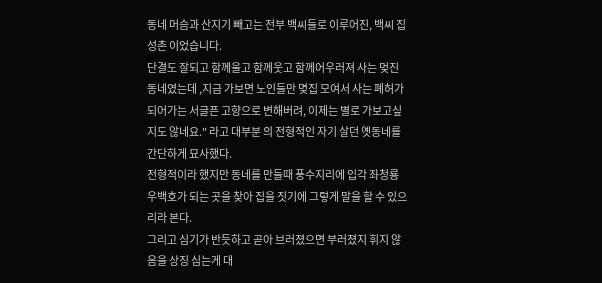동네 머슴과 산지기 빼고는 전부 백씨들로 이루어진, 백씨 집성촌 이었습니다.
단결도 잘되고 함께울고 함께웃고 함께어우러져 사는 멎진 동네였는데 ,지금 가보면 노인들만 몆집 모여서 사는 폐허가 되어가는 서글픈 고향으로 변해버려, 이제는 별로 가보고싶지도 않네요." 라고 대부분 의 전형적인 자기 살던 옛동네를 간단하게 묘사했다.
전형적이라 했지만 동네를 만들때 풍수지리에 입각 좌청룡 우백호가 되는 곳을 찾아 집을 짓기에 그렇게 말을 할 수 있으리라 본다.
그리고 심기가 반듯하고 곧아 브러졌으면 부러졌지 휘지 않음을 상징 심는게 대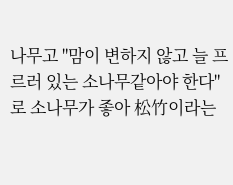나무고 "맘이 변하지 않고 늘 프르러 있는 소나무같아야 한다"로 소나무가 좋아 松竹이라는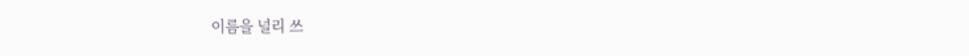이름을 널리 쓰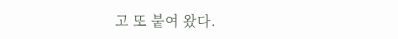고 또 붙여 왔다.